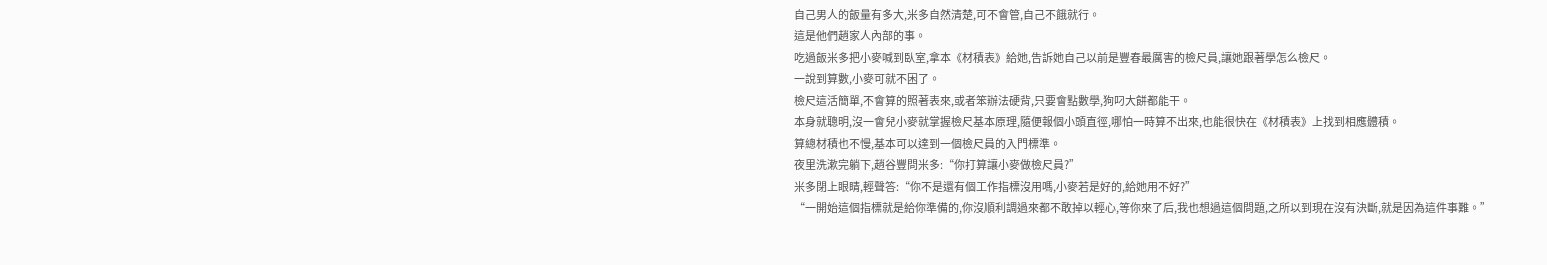自己男人的飯量有多大,米多自然清楚,可不會管,自己不餓就行。
這是他們趙家人內部的事。
吃過飯米多把小麥喊到臥室,拿本《材積表》給她,告訴她自己以前是豐春最厲害的檢尺員,讓她跟著學怎么檢尺。
一說到算數,小麥可就不困了。
檢尺這活簡單,不會算的照著表來,或者笨辦法硬背,只要會點數學,狗叼大餅都能干。
本身就聰明,沒一會兒小麥就掌握檢尺基本原理,隨便報個小頭直徑,哪怕一時算不出來,也能很快在《材積表》上找到相應體積。
算總材積也不慢,基本可以達到一個檢尺員的入門標準。
夜里洗漱完躺下,趙谷豐問米多:“你打算讓小麥做檢尺員?”
米多閉上眼睛,輕聲答:“你不是還有個工作指標沒用嗎,小麥若是好的,給她用不好?”
“一開始這個指標就是給你準備的,你沒順利調過來都不敢掉以輕心,等你來了后,我也想過這個問題,之所以到現在沒有決斷,就是因為這件事難。”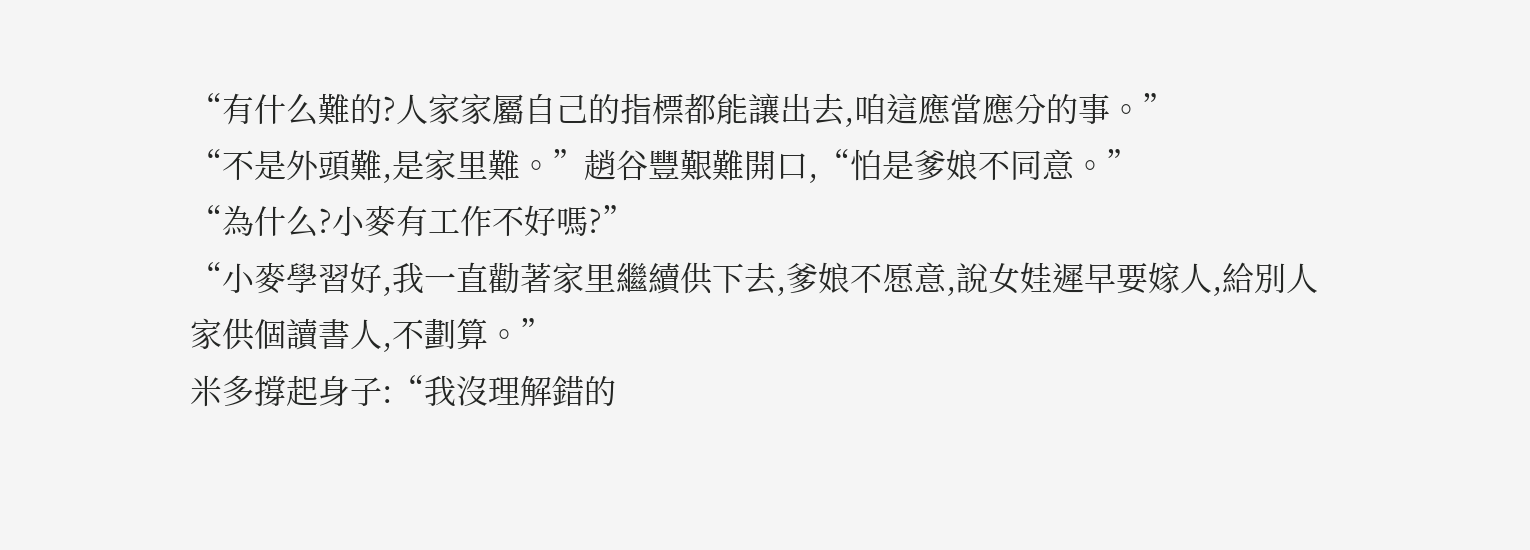“有什么難的?人家家屬自己的指標都能讓出去,咱這應當應分的事。”
“不是外頭難,是家里難。”趙谷豐艱難開口,“怕是爹娘不同意。”
“為什么?小麥有工作不好嗎?”
“小麥學習好,我一直勸著家里繼續供下去,爹娘不愿意,說女娃遲早要嫁人,給別人家供個讀書人,不劃算。”
米多撐起身子:“我沒理解錯的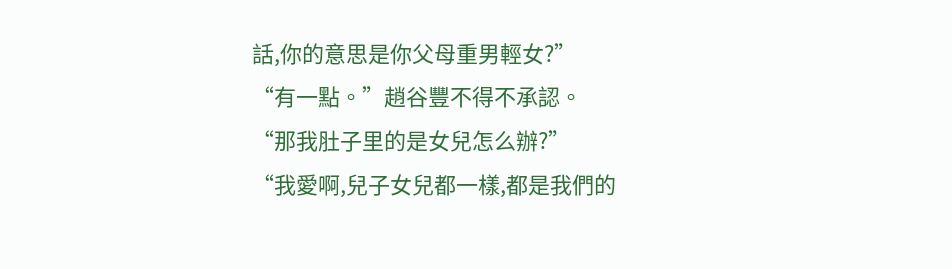話,你的意思是你父母重男輕女?”
“有一點。”趙谷豐不得不承認。
“那我肚子里的是女兒怎么辦?”
“我愛啊,兒子女兒都一樣,都是我們的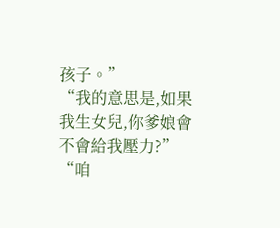孩子。”
“我的意思是,如果我生女兒,你爹娘會不會給我壓力?”
“咱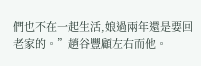們也不在一起生活,娘過兩年還是要回老家的。”趙谷豐顧左右而他。